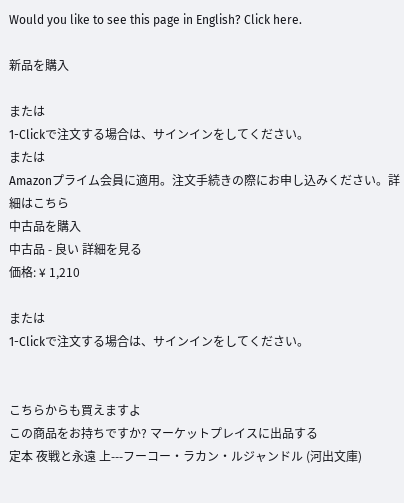Would you like to see this page in English? Click here.

新品を購入

または
1-Clickで注文する場合は、サインインをしてください。
または
Amazonプライム会員に適用。注文手続きの際にお申し込みください。詳細はこちら
中古品を購入
中古品 - 良い 詳細を見る
価格: ¥ 1,210

または
1-Clickで注文する場合は、サインインをしてください。


こちらからも買えますよ
この商品をお持ちですか? マーケットプレイスに出品する
定本 夜戦と永遠 上---フーコー・ラカン・ルジャンドル (河出文庫)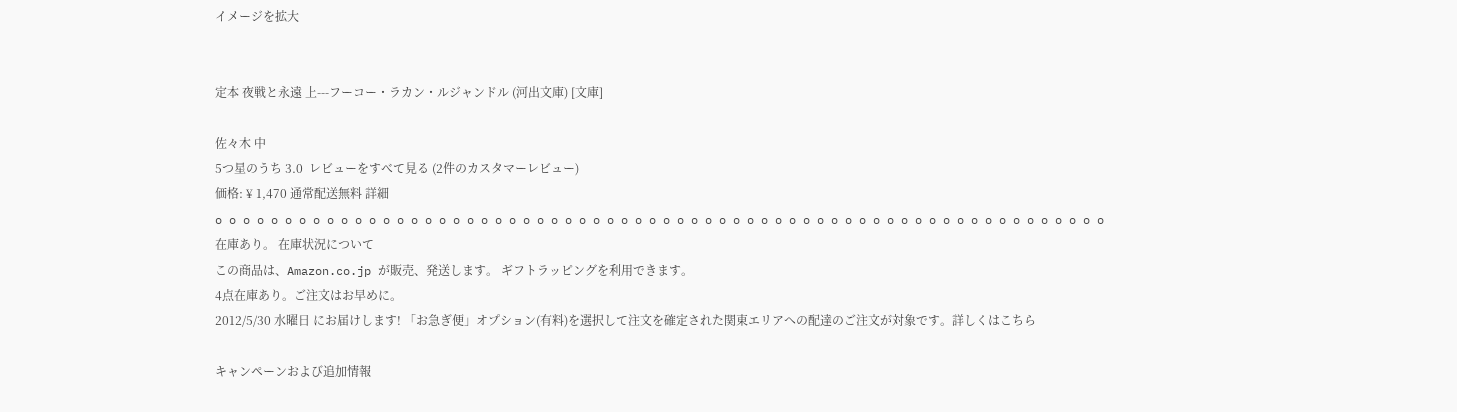イメージを拡大


定本 夜戦と永遠 上---フーコー・ラカン・ルジャンドル (河出文庫) [文庫]

佐々木 中
5つ星のうち 3.0  レビューをすべて見る (2件のカスタマーレビュー)
価格: ¥ 1,470 通常配送無料 詳細
o o o o o o o o o o o o o o o o o o o o o o o o o o o o o o o o o o o o o o o o o o o o o o o o o o o o o o o o o o o o o o o o
在庫あり。 在庫状況について
この商品は、Amazon.co.jp が販売、発送します。 ギフトラッピングを利用できます。
4点在庫あり。ご注文はお早めに。
2012/5/30 水曜日 にお届けします! 「お急ぎ便」オプション(有料)を選択して注文を確定された関東エリアへの配達のご注文が対象です。詳しくはこちら

キャンペーンおよび追加情報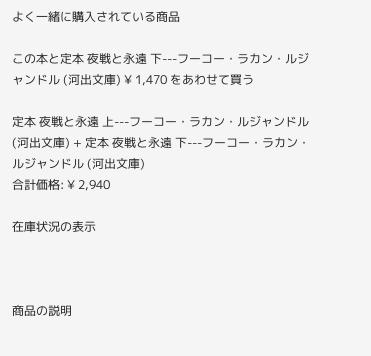よく一緒に購入されている商品

この本と定本 夜戦と永遠 下---フーコー・ラカン・ルジャンドル (河出文庫) ¥ 1,470 をあわせて買う

定本 夜戦と永遠 上---フーコー・ラカン・ルジャンドル (河出文庫) + 定本 夜戦と永遠 下---フーコー・ラカン・ルジャンドル (河出文庫)
合計価格: ¥ 2,940

在庫状況の表示



商品の説明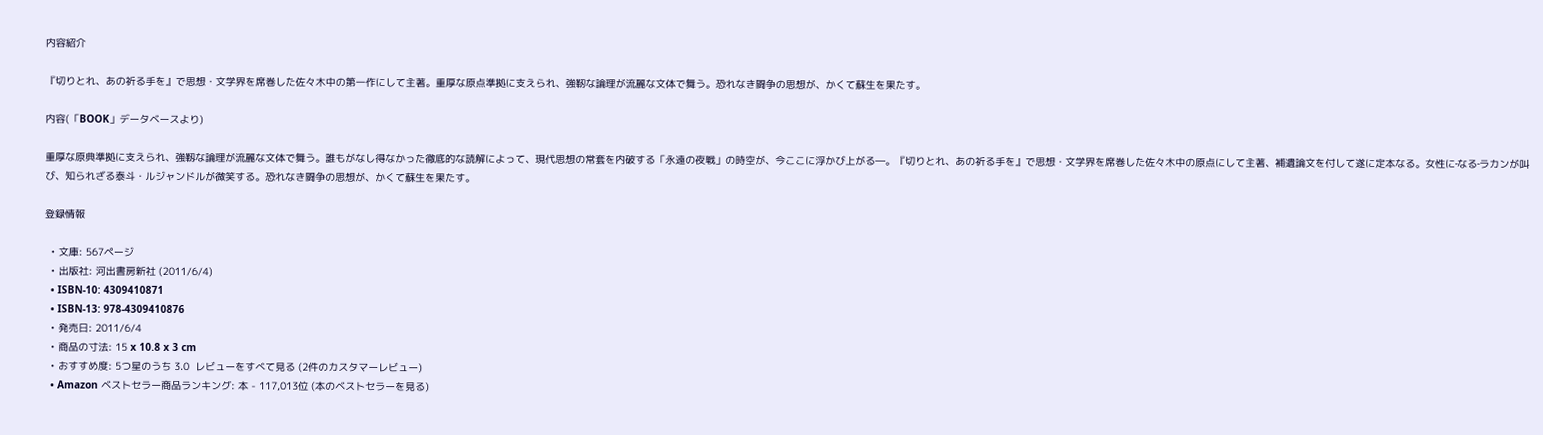内容紹介

『切りとれ、あの祈る手を』で思想・文学界を席巻した佐々木中の第一作にして主著。重厚な原点準拠に支えられ、強靭な論理が流麗な文体で舞う。恐れなき闘争の思想が、かくて蘇生を果たす。

内容(「BOOK」データベースより)

重厚な原典準拠に支えられ、強靱な論理が流麗な文体で舞う。誰もがなし得なかった徹底的な読解によって、現代思想の常套を内破する「永遠の夜戦」の時空が、今ここに浮かび上がる―。『切りとれ、あの祈る手を』で思想・文学界を席巻した佐々木中の原点にして主著、補遺論文を付して遂に定本なる。女性に‐なる‐ラカンが叫び、知られざる泰斗・ルジャンドルが微笑する。恐れなき闘争の思想が、かくて蘇生を果たす。

登録情報

  • 文庫: 567ページ
  • 出版社: 河出書房新社 (2011/6/4)
  • ISBN-10: 4309410871
  • ISBN-13: 978-4309410876
  • 発売日: 2011/6/4
  • 商品の寸法: 15 x 10.8 x 3 cm
  • おすすめ度: 5つ星のうち 3.0  レビューをすべて見る (2件のカスタマーレビュー)
  • Amazon ベストセラー商品ランキング: 本 - 117,013位 (本のベストセラーを見る)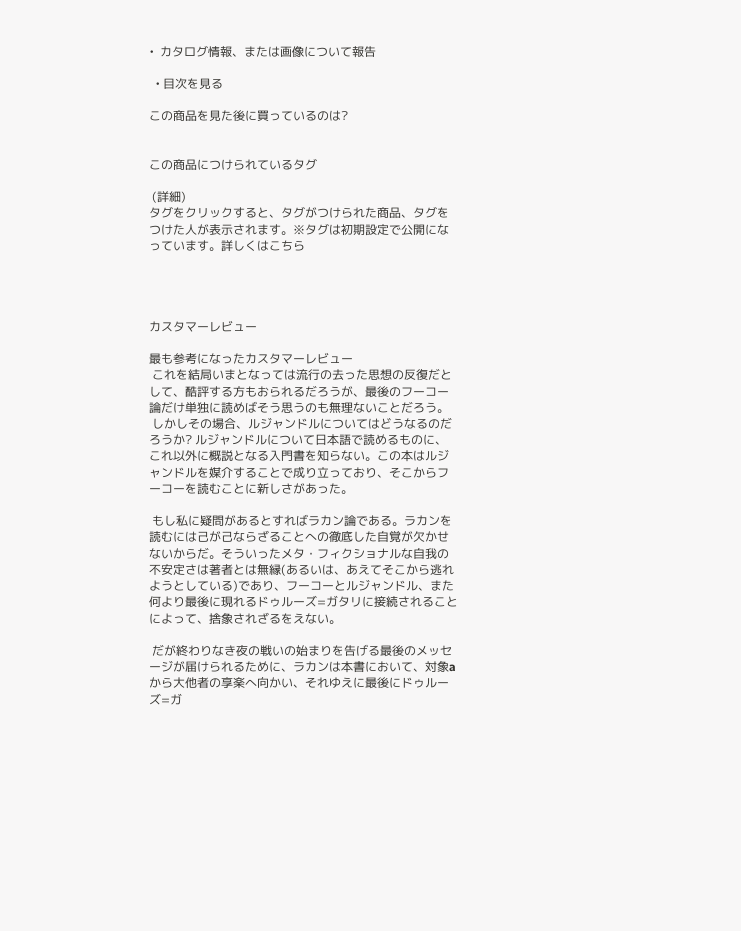•  カタログ情報、または画像について報告

  • 目次を見る

この商品を見た後に買っているのは?


この商品につけられているタグ

 (詳細)
タグをクリックすると、タグがつけられた商品、タグをつけた人が表示されます。※タグは初期設定で公開になっています。詳しくはこちら




カスタマーレビュー

最も参考になったカスタマーレビュー
 これを結局いまとなっては流行の去った思想の反復だとして、酷評する方もおられるだろうが、最後のフーコー論だけ単独に読めばそう思うのも無理ないことだろう。
 しかしその場合、ルジャンドルについてはどうなるのだろうか? ルジャンドルについて日本語で読めるものに、これ以外に概説となる入門書を知らない。この本はルジャンドルを媒介することで成り立っており、そこからフーコーを読むことに新しさがあった。

 もし私に疑問があるとすればラカン論である。ラカンを読むには己が己ならざることへの徹底した自覚が欠かせないからだ。そういったメタ・フィクショナルな自我の不安定さは著者とは無縁(あるいは、あえてそこから逃れようとしている)であり、フーコーとルジャンドル、また何より最後に現れるドゥルーズ=ガタリに接続されることによって、捨象されざるをえない。

 だが終わりなき夜の戦いの始まりを告げる最後のメッセージが届けられるために、ラカンは本書において、対象aから大他者の享楽へ向かい、それゆえに最後にドゥルーズ=ガ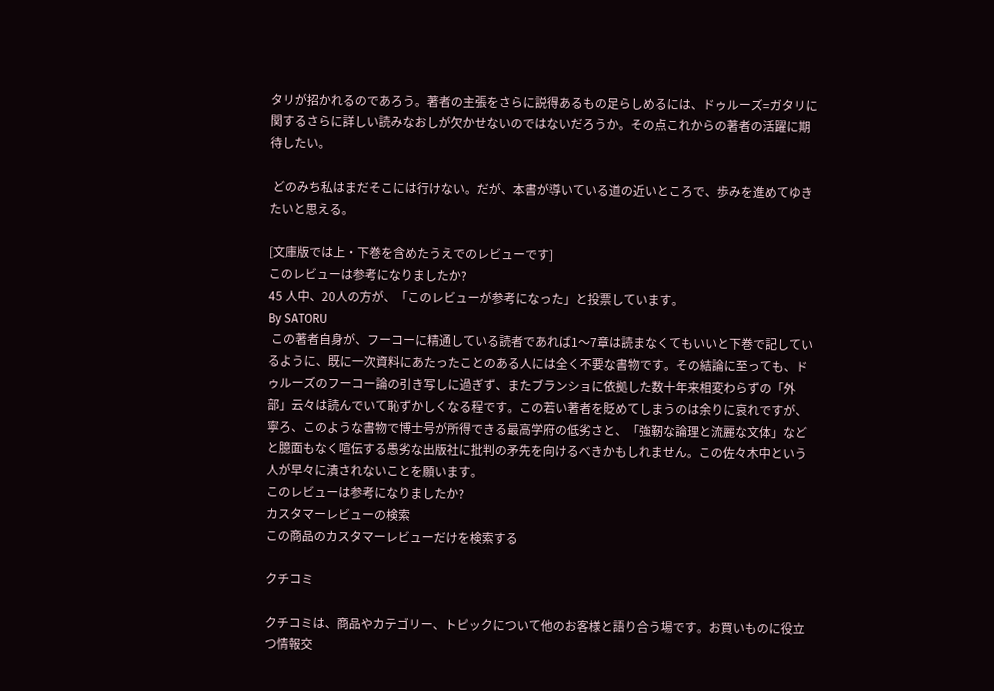タリが招かれるのであろう。著者の主張をさらに説得あるもの足らしめるには、ドゥルーズ=ガタリに関するさらに詳しい読みなおしが欠かせないのではないだろうか。その点これからの著者の活躍に期待したい。

 どのみち私はまだそこには行けない。だが、本書が導いている道の近いところで、歩みを進めてゆきたいと思える。

[文庫版では上・下巻を含めたうえでのレビューです]
このレビューは参考になりましたか?
45 人中、20人の方が、「このレビューが参考になった」と投票しています。
By SATORU
 この著者自身が、フーコーに精通している読者であれば1〜7章は読まなくてもいいと下巻で記しているように、既に一次資料にあたったことのある人には全く不要な書物です。その結論に至っても、ドゥルーズのフーコー論の引き写しに過ぎず、またブランショに依拠した数十年来相変わらずの「外部」云々は読んでいて恥ずかしくなる程です。この若い著者を貶めてしまうのは余りに哀れですが、寧ろ、このような書物で博士号が所得できる最高学府の低劣さと、「強靭な論理と流麗な文体」などと臆面もなく喧伝する愚劣な出版社に批判の矛先を向けるべきかもしれません。この佐々木中という人が早々に潰されないことを願います。
このレビューは参考になりましたか?
カスタマーレビューの検索
この商品のカスタマーレビューだけを検索する

クチコミ

クチコミは、商品やカテゴリー、トピックについて他のお客様と語り合う場です。お買いものに役立つ情報交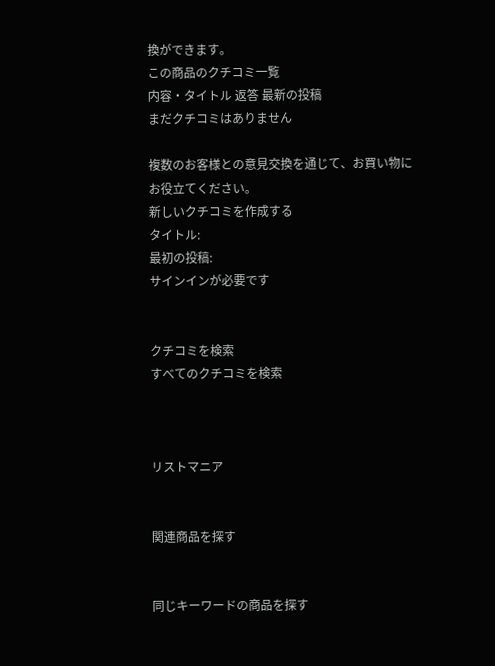換ができます。
この商品のクチコミ一覧
内容・タイトル 返答 最新の投稿
まだクチコミはありません

複数のお客様との意見交換を通じて、お買い物にお役立てください。
新しいクチコミを作成する
タイトル:
最初の投稿:
サインインが必要です


クチコミを検索
すべてのクチコミを検索



リストマニア


関連商品を探す


同じキーワードの商品を探す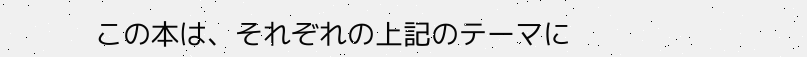この本は、それぞれの上記のテーマに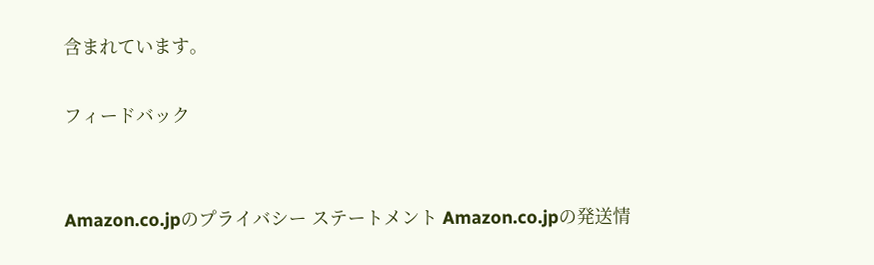含まれています。

フィードバック


Amazon.co.jpのプライバシー ステートメント Amazon.co.jpの発送情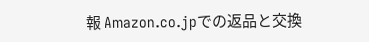報 Amazon.co.jpでの返品と交換